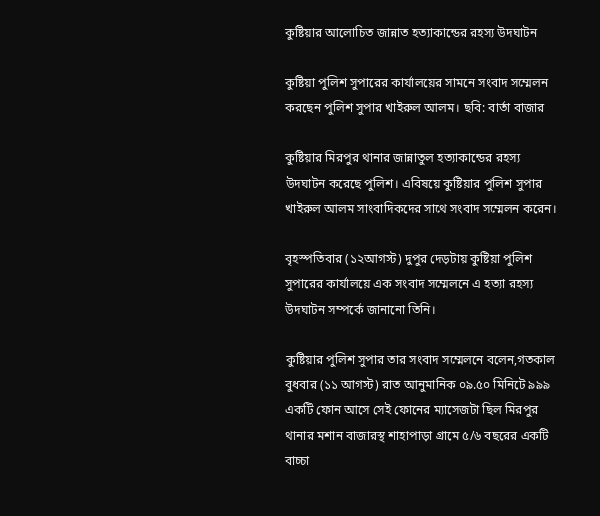কুষ্টিয়ার আলোচিত জান্নাত হত্যাকান্ডের রহস্য উদঘাটন

কুষ্টিয়া পুলিশ সুপারের কার্যালয়ের সামনে সংবাদ সম্মেলন করছেন পুলিশ সুপার খাইরুল আলম। ছবি: বার্তা বাজার

কুষ্টিয়ার মিরপুর থানার জান্নাতুল হত্যাকান্ডের রহস্য উদঘাটন করেছে পুলিশ। এবিষয়ে কুষ্টিয়ার পুলিশ সুপার খাইরুল আলম সাংবাদিকদের সাথে সংবাদ সম্মেলন করেন।

বৃহস্পতিবার (১২আগস্ট) দুপুর দেড়টায় কুষ্টিয়া পুলিশ সুপারের কার্যালয়ে এক সংবাদ সম্মেলনে এ হত্যা রহস্য উদঘাটন সম্পর্কে জানানো তিনি।

কুষ্টিয়ার পুলিশ সুপার তার সংবাদ সম্মেলনে বলেন,গতকাল বুধবার (১১ আগস্ট) রাত আনুমানিক ০৯.৫০ মিনিটে ৯৯৯ একটি ফোন আসে সেই ফোনের ম্যাসেজটা ছিল মিরপুর থানার মশান বাজারস্থ শাহাপাড়া গ্রামে ৫/৬ বছরের একটি বাচ্চা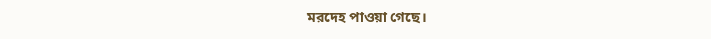মরদেহ পাওয়া গেছে।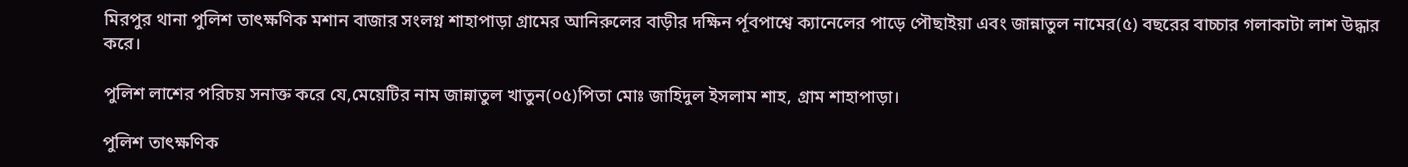মিরপুর থানা পুলিশ তাৎক্ষণিক মশান বাজার সংলগ্ন শাহাপাড়া গ্রামের আনিরুলের বাড়ীর দক্ষিন র্পূবপাশ্বে ক্যানেলের পাড়ে পৌছাইয়া এবং জান্নাতুল নামের(৫) বছরের বাচ্চার গলাকাটা লাশ উদ্ধার করে।

পুলিশ লাশের পরিচয় সনাক্ত করে যে,মেয়েটির নাম জান্নাতুল খাতুন(০৫)পিতা মোঃ জাহিদুল ইসলাম শাহ, গ্রাম শাহাপাড়া।

পুলিশ তাৎক্ষণিক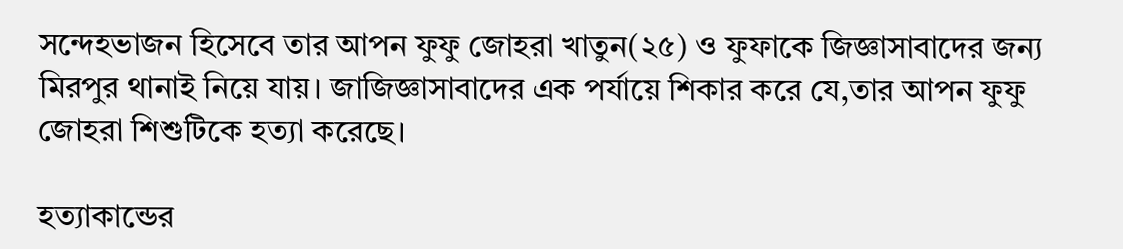সন্দেহভাজন হিসেবে তার আপন ফুফু জোহরা খাতুন(২৫) ও ফুফাকে জিজ্ঞাসাবাদের জন্য মিরপুর থানাই নিয়ে যায়। জাজিজ্ঞাসাবাদের এক পর্যায়ে শিকার করে যে,তার আপন ফুফু জোহরা শিশুটিকে হত্যা করেছে।

হত্যাকান্ডের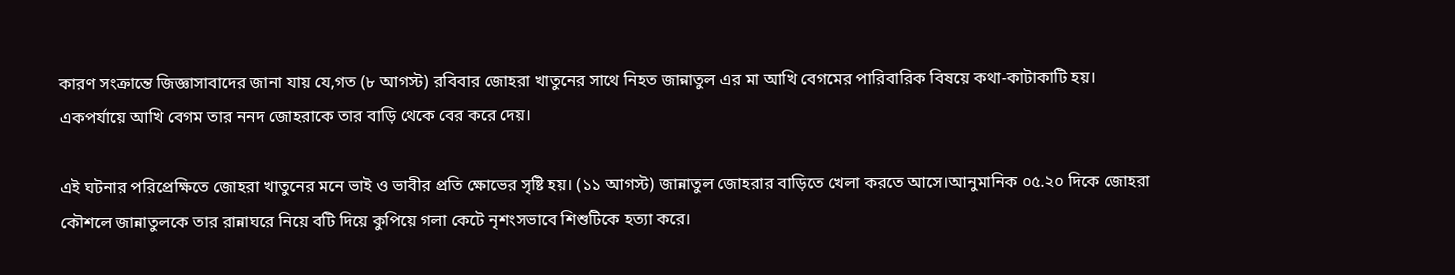কারণ সংক্রান্তে জিজ্ঞাসাবাদের জানা যায় যে,গত (৮ আগস্ট) রবিবার জোহরা খাতুনের সাথে নিহত জান্নাতুল এর মা আখি বেগমের পারিবারিক বিষয়ে কথা-কাটাকাটি হয়। একপর্যায়ে আখি বেগম তার ননদ জোহরাকে তার বাড়ি থেকে বের করে দেয়।

এই ঘটনার পরিপ্রেক্ষিতে জোহরা খাতুনের মনে ভাই ও ভাবীর প্রতি ক্ষোভের সৃষ্টি হয়। (১১ আগস্ট) জান্নাতুল জোহরার বাড়িতে খেলা করতে আসে।আনুমানিক ০৫.২০ দিকে জোহরা কৌশলে জান্নাতুলকে তার রান্নাঘরে নিয়ে বটি দিয়ে কুপিয়ে গলা কেটে নৃশংসভাবে শিশুটিকে হত্যা করে।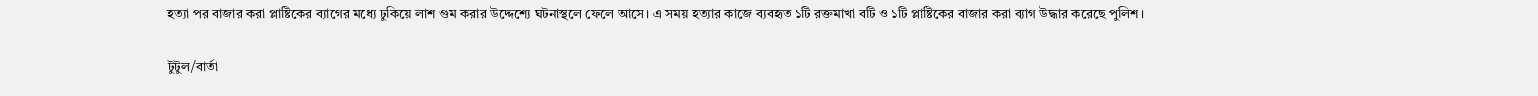হত্যা পর বাজার করা প্লাষ্টিকের ব্যাগের মধ্যে ঢুকিয়ে লাশ গুম করার উদ্দেশ্যে ঘটনাস্থলে ফেলে আসে। এ সময় হত্যার কাজে ব্যবহৃত ১টি রক্তমাখা বটি ও ১টি প্লাষ্টিকের বাজার করা ব্যাগ উদ্ধার করেছে পুলিশ।

টুটুল/বার্তা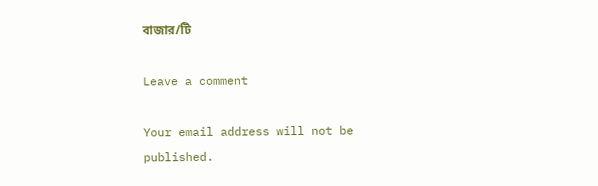বাজার/টি

Leave a comment

Your email address will not be published.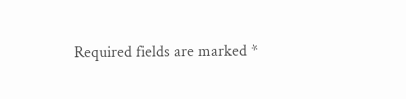Required fields are marked *